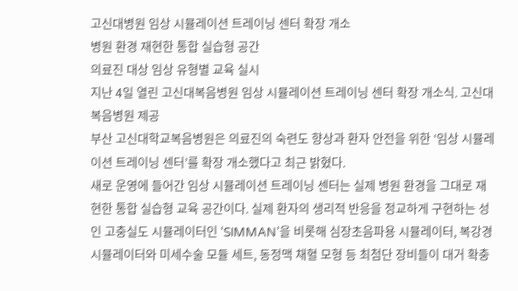고신대병원 임상 시뮬레이션 트레이닝 센터 확장 개소
병원 환경 재현한 통합 실습형 공간
의료진 대상 임상 유형별 교육 실시
지난 4일 열린 고신대복음병원 임상 시뮬레이션 트레이닝 센터 확장 개소식. 고신대복음병원 제공
부산 고신대학교복음병원은 의료진의 숙련도 향상과 환자 안전을 위한 ‘임상 시뮬레이션 트레이닝 센터’를 확장 개소했다고 최근 밝혔다.
새로 운영에 들어간 임상 시뮬레이션 트레이닝 센터는 실제 병원 환경을 그대로 재현한 통합 실습형 교육 공간이다. 실제 환자의 생리적 반응을 정교하게 구현하는 성인 고충실도 시뮬레이터인 ‘SIMMAN’을 비롯해 심장초음파용 시뮬레이터, 복강경 시뮬레이터와 미세수술 모듈 세트, 동정맥 채혈 모형 등 최첨단 장비들이 대거 확충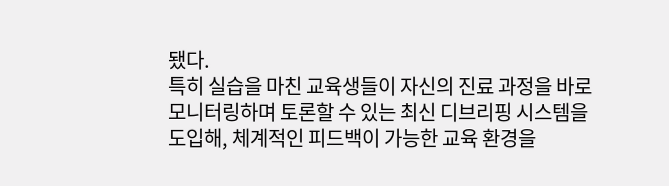됐다.
특히 실습을 마친 교육생들이 자신의 진료 과정을 바로 모니터링하며 토론할 수 있는 최신 디브리핑 시스템을 도입해, 체계적인 피드백이 가능한 교육 환경을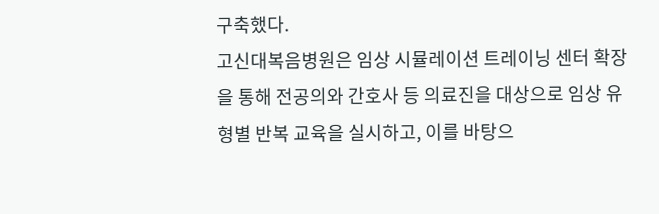구축했다.
고신대복음병원은 임상 시뮬레이션 트레이닝 센터 확장을 통해 전공의와 간호사 등 의료진을 대상으로 임상 유형별 반복 교육을 실시하고, 이를 바탕으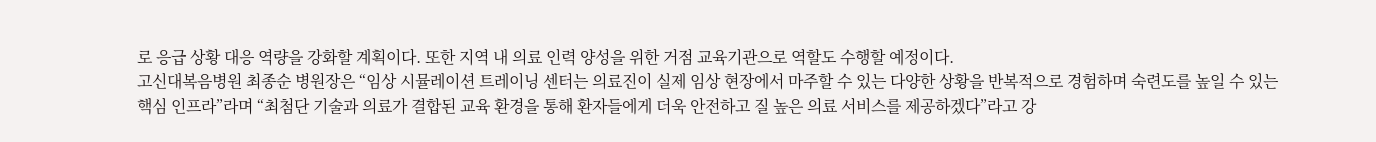로 응급 상황 대응 역량을 강화할 계획이다. 또한 지역 내 의료 인력 양성을 위한 거점 교육기관으로 역할도 수행할 예정이다.
고신대복음병원 최종순 병원장은 “임상 시뮬레이션 트레이닝 센터는 의료진이 실제 임상 현장에서 마주할 수 있는 다양한 상황을 반복적으로 경험하며 숙련도를 높일 수 있는 핵심 인프라”라며 “최첨단 기술과 의료가 결합된 교육 환경을 통해 환자들에게 더욱 안전하고 질 높은 의료 서비스를 제공하겠다”라고 강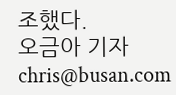조했다.
오금아 기자 chris@busan.com